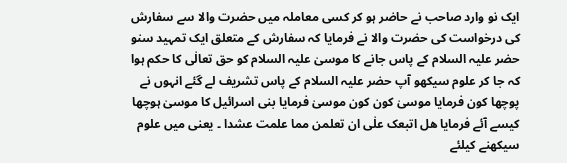ایک نو وارد صاحب نے حاضر ہو کر کسی معاملہ میں حضرت والا سے سفارش کی درخواست کی حضرت والا نے فرمایا کہ سفارش کے متعلق ایک تمہید سنو حضر علیہ السلام کے پاس جانے کا موسیٰ علیہ السلام کو حق تعالٰی کا حکم ہوا کہ جا کر علوم سیکھو آپ حضر علیہ السلام کے پاس تشریف لے گئے انہوں نے پوچھا کون فرمایا موسیٰ کون کون موسیٰ فرمایا بنی اسرائیل کا موسیٰ ہوچھا کیسے آئے فرمایا ھل اتبعک علٰی ان تعلمن مما علمت عشدا ۔ یعنی میں علوم سیکھنے کیلئے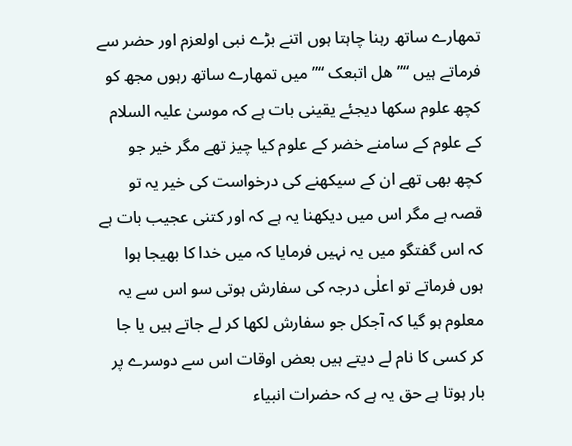تمھارے ساتھ رہنا چاہتا ہوں اتنے بڑے نبی اولعزم اور حضر سے فرماتے ہیں “” ھل اتبعک “” میں تمھارے ساتھ رہوں مجھ کو کچھ علوم سکھا دیجئے یقینی بات ہے کہ موسیٰ علیہ السلام کے علوم کے سامنے خضر کے علوم کیا چیز تھے مگر خیر جو کچھ بھی تھے ان کے سیکھنے کی درخواست کی خیر یہ تو قصہ ہے مگر اس میں دیکھنا یہ ہے کہ اور کتنی عجیب بات ہے کہ اس گفتگو میں یہ نہیں فرمایا کہ میں خدا کا بھیجا ہوا ہوں فرماتے تو اعلٰی درجہ کی سفارش ہوتی سو اس سے یہ معلوم ہو گیا کہ آجکل جو سفارش لکھا کر لے جاتے ہیں یا جا کر کسی کا نام لے دیتے ہیں بعض اوقات اس سے دوسرے پر بار ہوتا ہے حق یہ ہے کہ حضرات انبیاء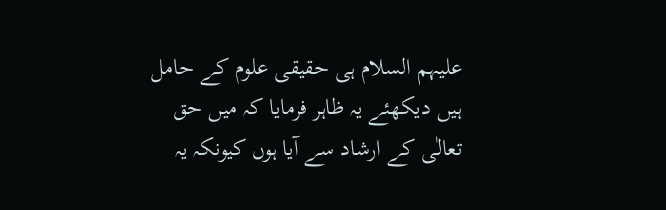علیہم السلام ہی حقیقی علوم کے حامل ہیں دیکھئے یہ ظاہر فرمایا کہ میں حق تعالٰی کے ارشاد سے آیا ہوں کیونکہ یہ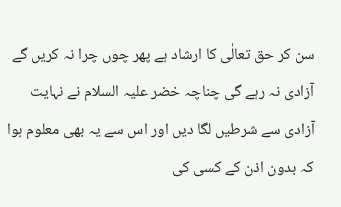سن کر حق تعالٰی کا ارشاد ہے پھر چوں چرا نہ کریں گے آزادی نہ رہے گی چناچہ خضر علیہ السلام نے نہایت آزادی سے شرطیں لگا دیں اور اس سے یہ بھی معلوم ہوا کہ بدون اذن کے کسی کی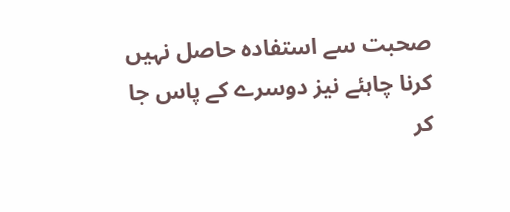صحبت سے استفادہ حاصل نہیں کرنا چاہئے نیز دوسرے کے پاس جا کر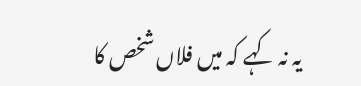یہ نہ کہے کہ میں فلاں شخص کا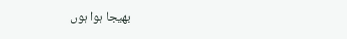بھیجا ہوا ہوں